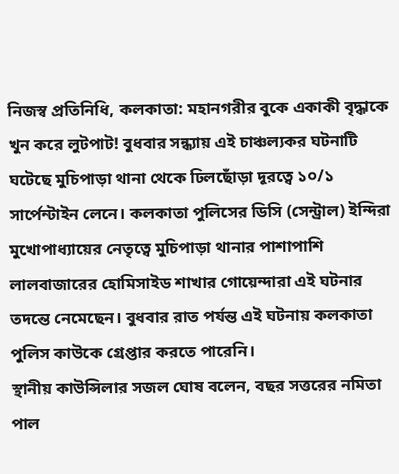নিজস্ব প্রতিনিধি, কলকাতা: মহানগরীর বুকে একাকী বৃদ্ধাকে খুন করে লুটপাট! বুধবার সন্ধ্যায় এই চাঞ্চল্যকর ঘটনাটি ঘটেছে মুচিপাড়া থানা থেকে ঢিলছোঁড়া দূরত্বে ১০/১ সার্পেন্টাইন লেনে। কলকাতা পুলিসের ডিসি (সেন্ট্রাল) ইন্দিরা মুখোপাধ্যায়ের নেতৃত্বে মুচিপাড়া থানার পাশাপাশি লালবাজারের হোমিসাইড শাখার গোয়েন্দারা এই ঘটনার তদন্তে নেমেছেন। বুধবার রাত পর্যন্ত এই ঘটনায় কলকাতা পুলিস কাউকে গ্রেপ্তার করতে পারেনি।
স্থানীয় কাউন্সিলার সজল ঘোষ বলেন, বছর সত্তরের নমিতা পাল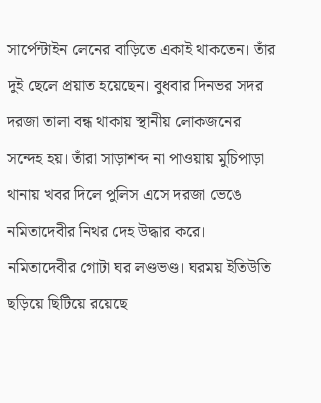সার্পেন্টাইন লেনের বাড়িতে একাই থাকতেন। তাঁর দুই ছেলে প্রয়াত হয়েছেন। বুধবার দিনভর সদর দরজা তালা বন্ধ থাকায় স্থানীয় লোকজনের সন্দেহ হয়। তাঁরা সাড়াশব্দ না পাওয়ায় মুচিপাড়া থানায় খবর দিলে পুলিস এসে দরজা ভেঙে নমিতাদেবীর নিথর দেহ উদ্ধার করে। নমিতাদেবীর গোটা ঘর লণ্ডভণ্ড। ঘরময় ইতিউতি ছড়িয়ে ছিটিয়ে রয়েছে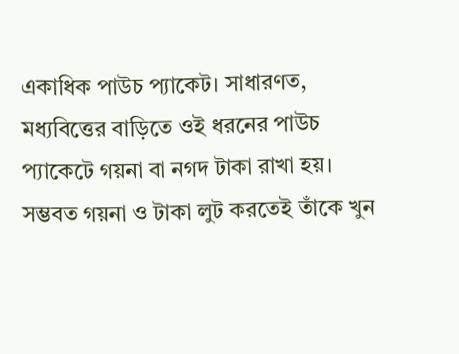একাধিক পাউচ প্যাকেট। সাধারণত, মধ্যবিত্তের বাড়িতে ওই ধরনের পাউচ প্যাকেটে গয়না বা নগদ টাকা রাখা হয়। সম্ভবত গয়না ও টাকা লুট করতেই তাঁকে খুন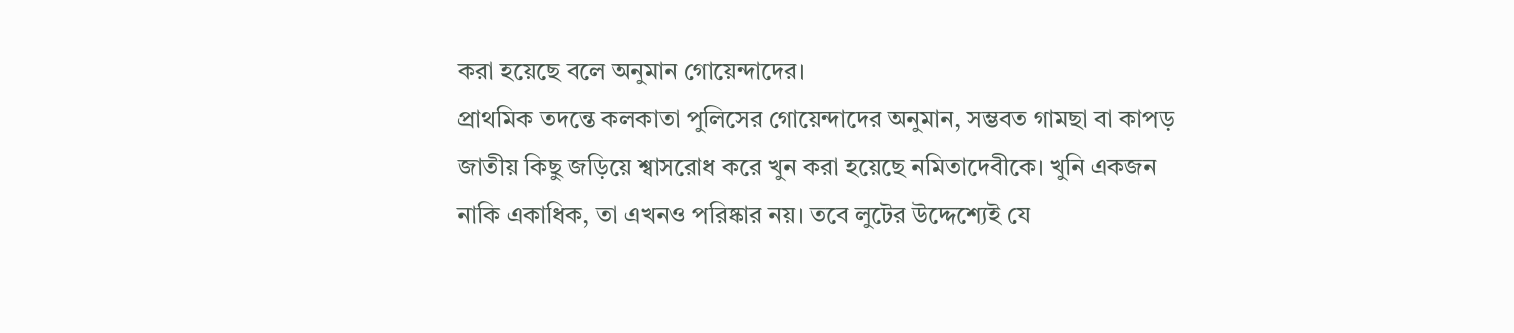করা হয়েছে বলে অনুমান গোয়েন্দাদের।
প্রাথমিক তদন্তে কলকাতা পুলিসের গোয়েন্দাদের অনুমান, সম্ভবত গামছা বা কাপড় জাতীয় কিছু জড়িয়ে শ্বাসরোধ করে খুন করা হয়েছে নমিতাদেবীকে। খুনি একজন নাকি একাধিক, তা এখনও পরিষ্কার নয়। তবে লুটের উদ্দেশ্যেই যে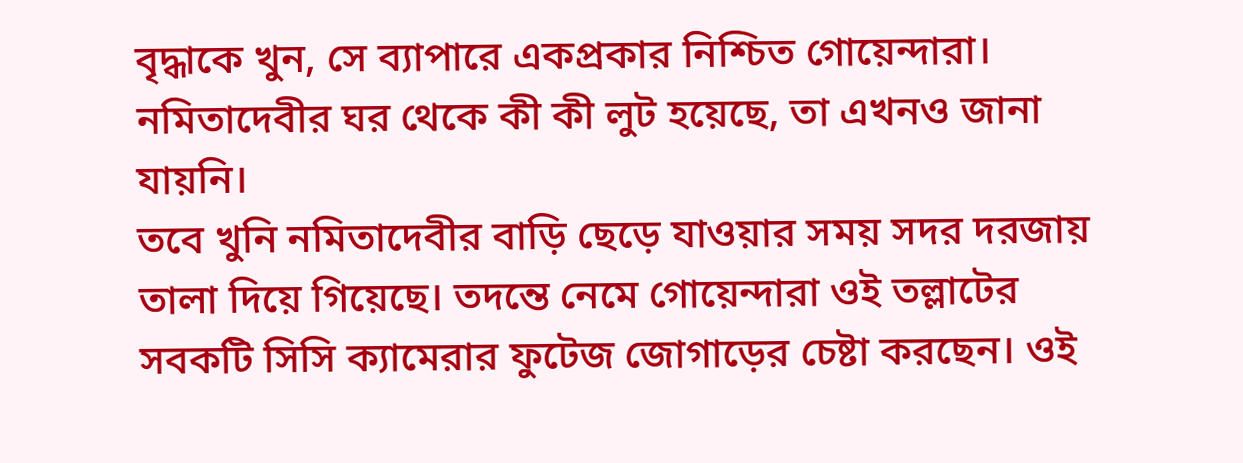বৃদ্ধাকে খুন, সে ব্যাপারে একপ্রকার নিশ্চিত গোয়েন্দারা। নমিতাদেবীর ঘর থেকে কী কী লুট হয়েছে, তা এখনও জানা যায়নি।
তবে খুনি নমিতাদেবীর বাড়ি ছেড়ে যাওয়ার সময় সদর দরজায় তালা দিয়ে গিয়েছে। তদন্তে নেমে গোয়েন্দারা ওই তল্লাটের সবকটি সিসি ক্যামেরার ফুটেজ জোগাড়ের চেষ্টা করছেন। ওই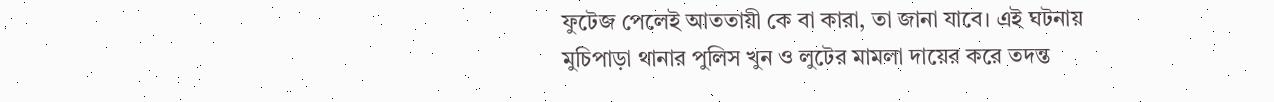ফুটেজ পেলেই আততায়ী কে বা কারা, তা জানা যাবে। এই ঘটনায় মুচিপাড়া থানার পুলিস খুন ও লুটের মামলা দায়ের করে তদন্ত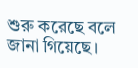শুরু করেছে বলে জানা গিয়েছে।